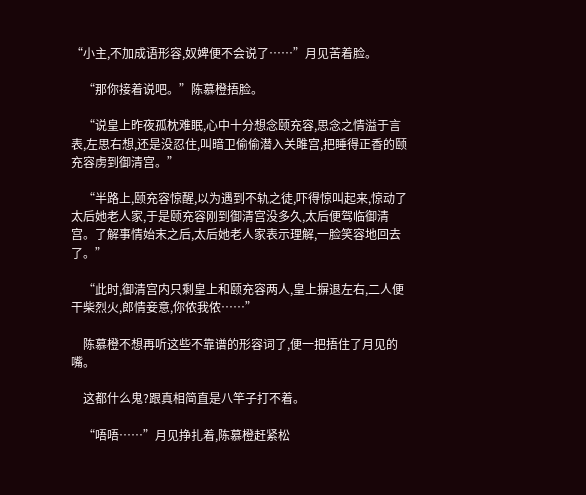“小主,不加成语形容,奴婢便不会说了……”月见苦着脸。

    “那你接着说吧。”陈慕橙捂脸。

    “说皇上昨夜孤枕难眠,心中十分想念颐充容,思念之情溢于言表,左思右想,还是没忍住,叫暗卫偷偷潜入关雎宫,把睡得正香的颐充容虏到御清宫。”

    “半路上,颐充容惊醒,以为遇到不轨之徒,吓得惊叫起来,惊动了太后她老人家,于是颐充容刚到御清宫没多久,太后便驾临御清宫。了解事情始末之后,太后她老人家表示理解,一脸笑容地回去了。”

    “此时,御清宫内只剩皇上和颐充容两人,皇上摒退左右,二人便干柴烈火,郎情妾意,你侬我侬……”

    陈慕橙不想再听这些不靠谱的形容词了,便一把捂住了月见的嘴。

    这都什么鬼?跟真相简直是八竿子打不着。

    “唔唔……”月见挣扎着,陈慕橙赶紧松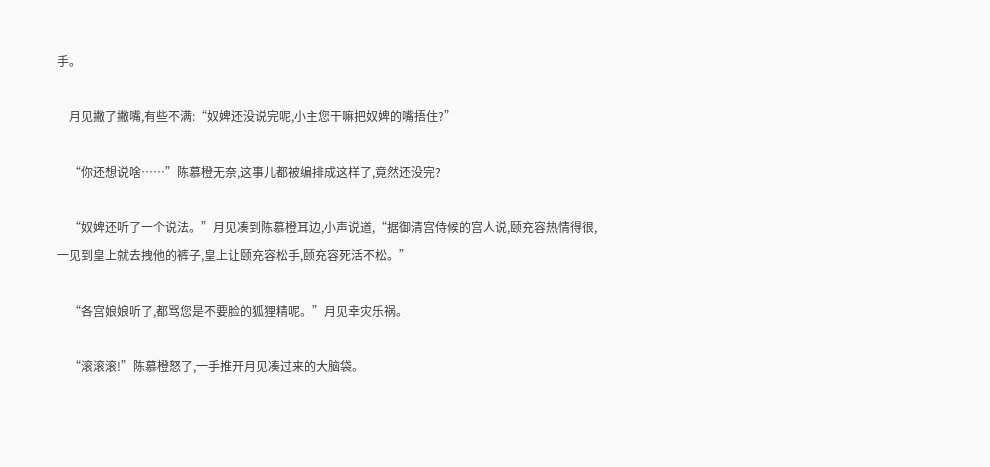手。

    月见撇了撇嘴,有些不满:“奴婢还没说完呢,小主您干嘛把奴婢的嘴捂住?”

    “你还想说啥……”陈慕橙无奈,这事儿都被编排成这样了,竟然还没完?

    “奴婢还听了一个说法。”月见凑到陈慕橙耳边,小声说道,“据御清宫侍候的宫人说,颐充容热情得很,一见到皇上就去拽他的裤子,皇上让颐充容松手,颐充容死活不松。”

    “各宫娘娘听了,都骂您是不要脸的狐狸精呢。”月见幸灾乐祸。

    “滚滚滚!”陈慕橙怒了,一手推开月见凑过来的大脑袋。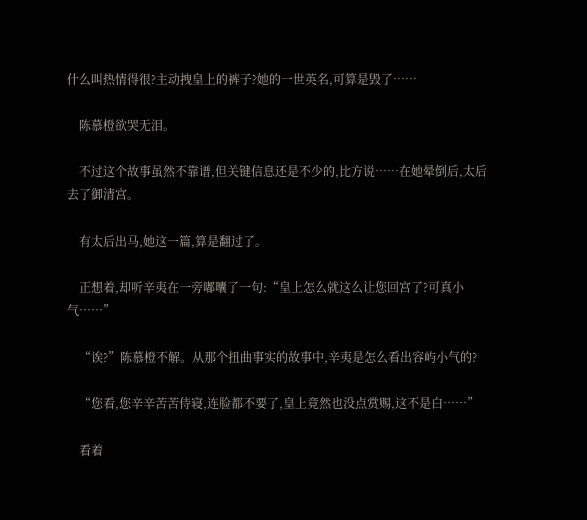什么叫热情得很?主动拽皇上的裤子?她的一世英名,可算是毁了……

    陈慕橙欲哭无泪。

    不过这个故事虽然不靠谱,但关键信息还是不少的,比方说……在她晕倒后,太后去了御清宫。

    有太后出马,她这一篇,算是翻过了。

    正想着,却听辛夷在一旁嘟囔了一句:“皇上怎么就这么让您回宫了?可真小气……”

    “诶?”陈慕橙不解。从那个扭曲事实的故事中,辛夷是怎么看出容屿小气的?

    “您看,您辛辛苦苦侍寝,连脸都不要了,皇上竟然也没点赏赐,这不是白……”

    看着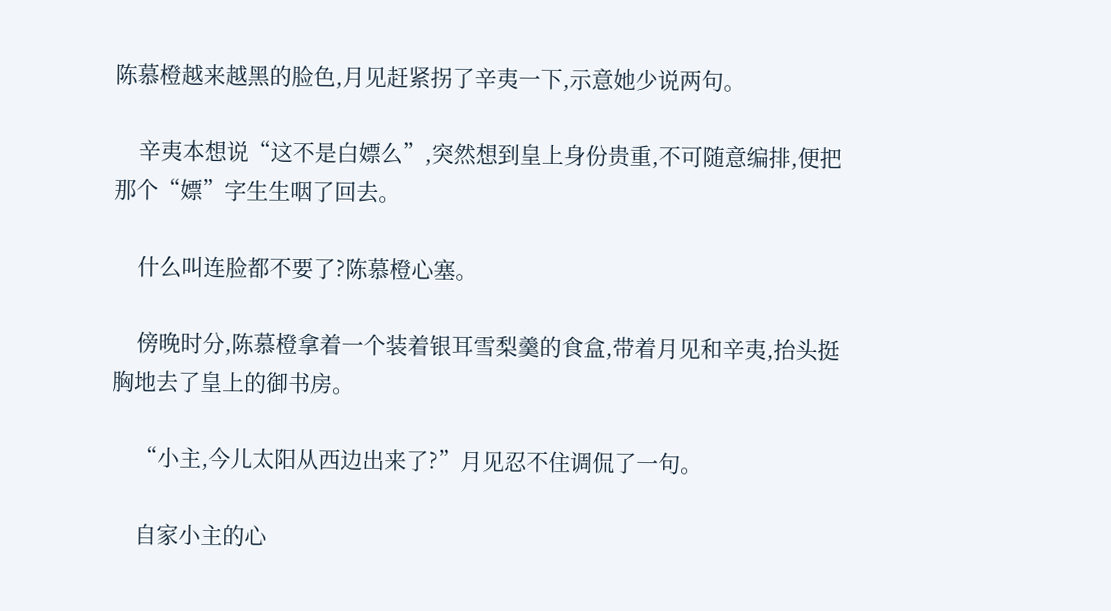陈慕橙越来越黑的脸色,月见赶紧拐了辛夷一下,示意她少说两句。

    辛夷本想说“这不是白嫖么”,突然想到皇上身份贵重,不可随意编排,便把那个“嫖”字生生咽了回去。

    什么叫连脸都不要了?陈慕橙心塞。

    傍晚时分,陈慕橙拿着一个装着银耳雪梨羹的食盒,带着月见和辛夷,抬头挺胸地去了皇上的御书房。

    “小主,今儿太阳从西边出来了?”月见忍不住调侃了一句。

    自家小主的心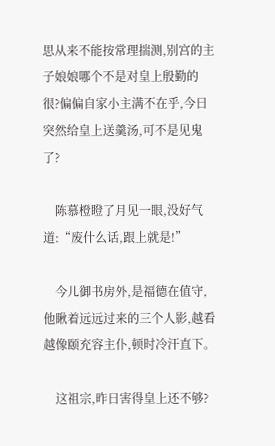思从来不能按常理揣测,别宫的主子娘娘哪个不是对皇上殷勤的很?偏偏自家小主满不在乎,今日突然给皇上送羹汤,可不是见鬼了?

    陈慕橙瞪了月见一眼,没好气道:“废什么话,跟上就是!”

    今儿御书房外,是福德在值守,他瞅着远远过来的三个人影,越看越像颐充容主仆,顿时冷汗直下。

    这祖宗,昨日害得皇上还不够?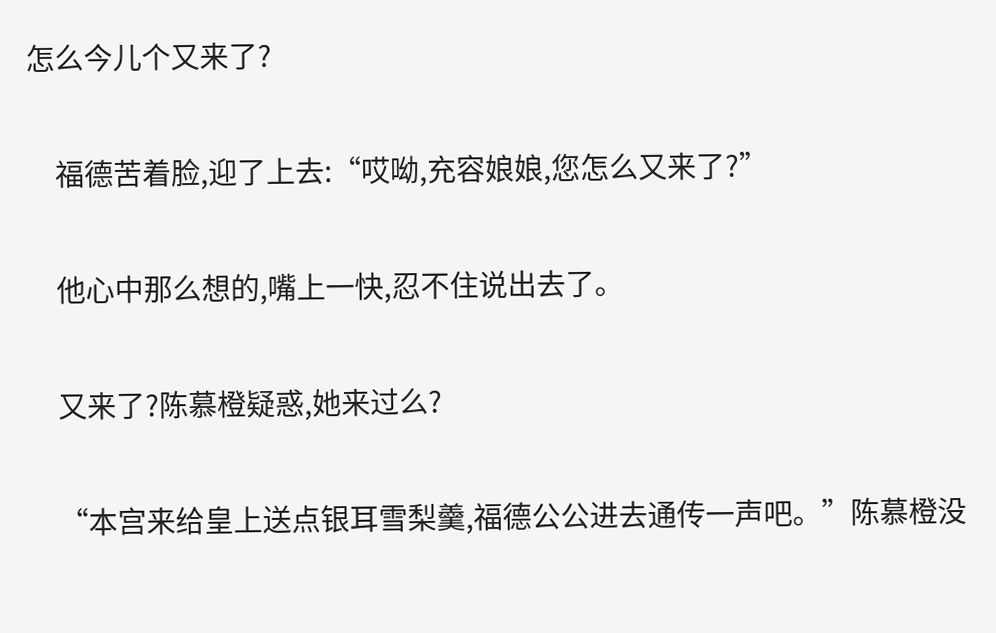怎么今儿个又来了?

    福德苦着脸,迎了上去:“哎呦,充容娘娘,您怎么又来了?”

    他心中那么想的,嘴上一快,忍不住说出去了。

    又来了?陈慕橙疑惑,她来过么?

    “本宫来给皇上送点银耳雪梨羹,福德公公进去通传一声吧。”陈慕橙没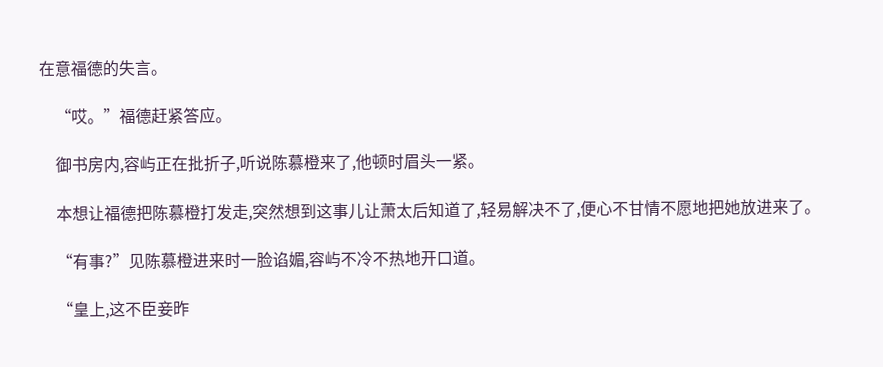在意福德的失言。

    “哎。”福德赶紧答应。

    御书房内,容屿正在批折子,听说陈慕橙来了,他顿时眉头一紧。

    本想让福德把陈慕橙打发走,突然想到这事儿让萧太后知道了,轻易解决不了,便心不甘情不愿地把她放进来了。

    “有事?”见陈慕橙进来时一脸谄媚,容屿不冷不热地开口道。

    “皇上,这不臣妾昨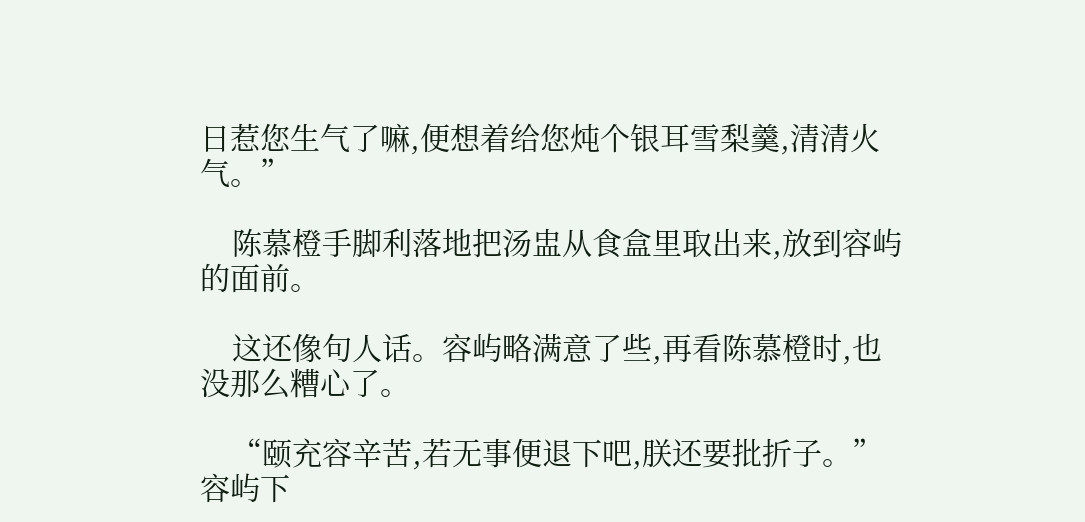日惹您生气了嘛,便想着给您炖个银耳雪梨羹,清清火气。”

    陈慕橙手脚利落地把汤盅从食盒里取出来,放到容屿的面前。

    这还像句人话。容屿略满意了些,再看陈慕橙时,也没那么糟心了。

    “颐充容辛苦,若无事便退下吧,朕还要批折子。”容屿下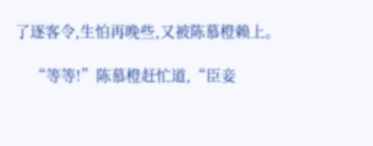了逐客令,生怕再晚些,又被陈慕橙赖上。

    “等等!”陈慕橙赶忙道,“臣妾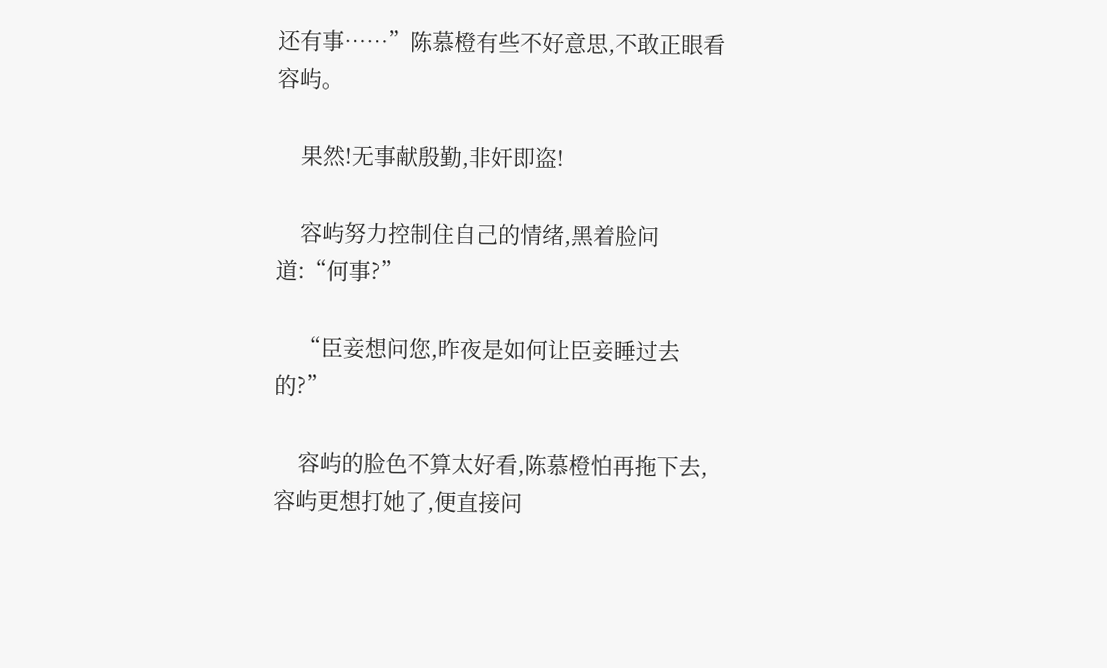还有事……”陈慕橙有些不好意思,不敢正眼看容屿。

    果然!无事献殷勤,非奸即盗!

    容屿努力控制住自己的情绪,黑着脸问道:“何事?”

    “臣妾想问您,昨夜是如何让臣妾睡过去的?”

    容屿的脸色不算太好看,陈慕橙怕再拖下去,容屿更想打她了,便直接问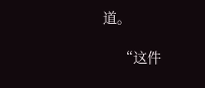道。

    “这件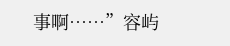事啊……”容屿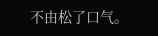不由松了口气。